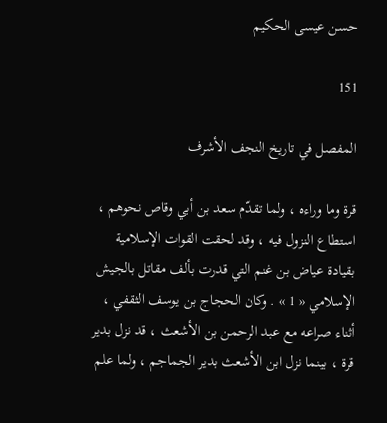حسن عيسى الحكيم

151

المفصل في تاريخ النجف الأشرف

قرة وما وراءه ، ولما تقدّم سعد بن أبي وقاص نحوهم ، استطاع النزول فيه ، وقد لحقت القوات الإسلامية بقيادة عياض بن غنم التي قدرت بألف مقاتل بالجيش الإسلامي « 1 » . وكان الحجاج بن يوسف الثقفي ، أثناء صراعه مع عبد الرحمن بن الأشعث ، قد نزل بدير قرة ، بينما نزل ابن الأشعث بدير الجماجم ، ولما علم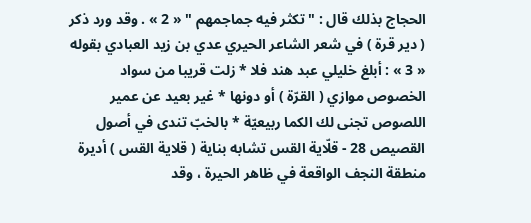الحجاج بذلك قال : " تكثر فيه جماجمهم " « 2 » . وقد ورد ذكر ( دير قرة ) في شعر الشاعر الحيري عدي بن زيد العبادي بقوله « 3 » : أبلغ خليلي عبد هند فلا * زلت قريبا من سواد الخصوص موازي ( القرّة ) أو دونها * غير بعيد عن عمير اللصوص تجنى لك الكما ربيعيّة * بالخبّ تندى في أصول القصيص 28 - قلّاية القس تشابه بناية ( قلاية القس ) أديرة منطقة النجف الواقعة في ظاهر الحيرة ، وقد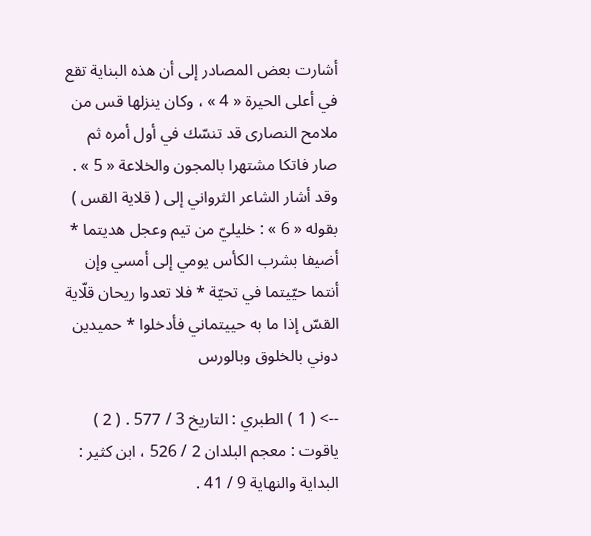أشارت بعض المصادر إلى أن هذه البناية تقع في أعلى الحيرة « 4 » ، وكان ينزلها قس من ملامح النصارى قد تنسّك في أول أمره ثم صار فاتكا مشتهرا بالمجون والخلاعة « 5 » . وقد أشار الشاعر الثرواني إلى ( قلاية القس ) بقوله « 6 » : خليليّ من تيم وعجل هديتما * أضيفا بشرب الكأس يومي إلى أمسي وإن أنتما حيّيتما في تحيّة * فلا تعدوا ريحان قلّاية القسّ إذا ما به حييتماني فأدخلوا * حميدين دوني بالخلوق وبالورس

--> ( 1 ) الطبري : التاريخ 3 / 577 . ( 2 ) ياقوت : معجم البلدان 2 / 526 ، ابن كثير : البداية والنهاية 9 / 41 .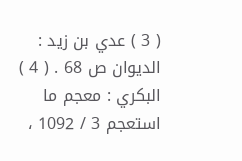( 3 ) عدي بن زيد : الديوان ص 68 . ( 4 ) البكري : معجم ما استعجم 3 / 1092 ،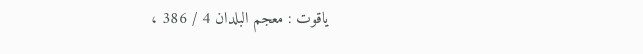ياقوت : معجم البلدان 4 / 386 ،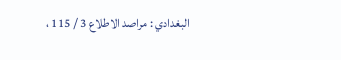البغدادي : مراصد الاطلاع 3 / 115 ،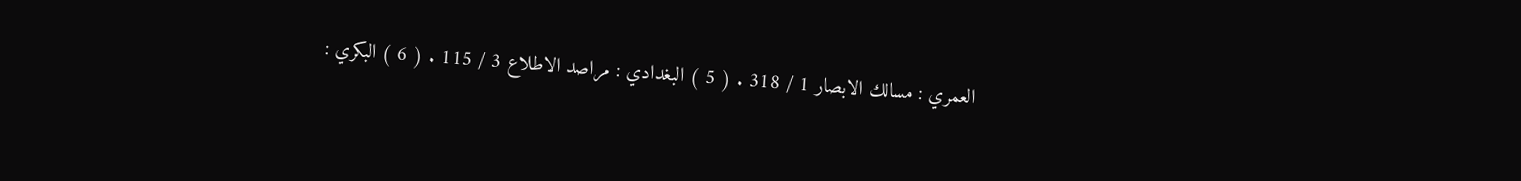العمري : مسالك الابصار 1 / 318 . ( 5 ) البغدادي : مراصد الاطلاع 3 / 115 . ( 6 ) البكري :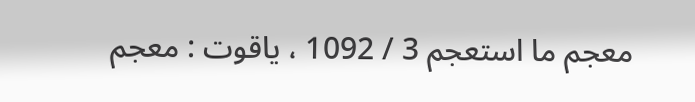معجم ما استعجم 3 / 1092 ، ياقوت : معجم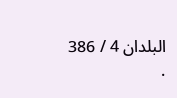البلدان 4 / 386 .